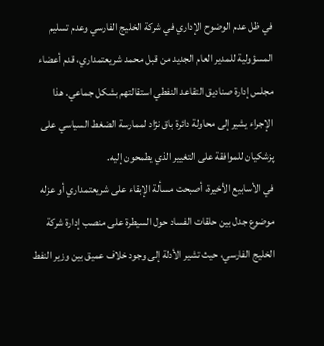في ظل عدم الوضوح الإداري في شركة الخليج الفارسي وعدم تسليم المسؤولية للمدير العام الجديد من قبل محمد شريعتمداري، قدم أعضاء مجلس إدارة صناديق التقاعد النفطي استقالتهم بشكل جماعي. هذا الإجراء يشير إلى محاولة دائرة باق نژاد لممارسة الضغط السياسي على پزشکیان للموافقة على التغيير الذي يطمحون إليه.
في الأسابيع الأخيرة، أصبحت مسألة الإبقاء على شريعتمداري أو عزله موضوع جدل بين حلقات الفساد حول السيطرة على منصب إدارة شركة الخليج الفارسي، حيث تشير الأدلة إلى وجود خلاف عميق بين وزير النفط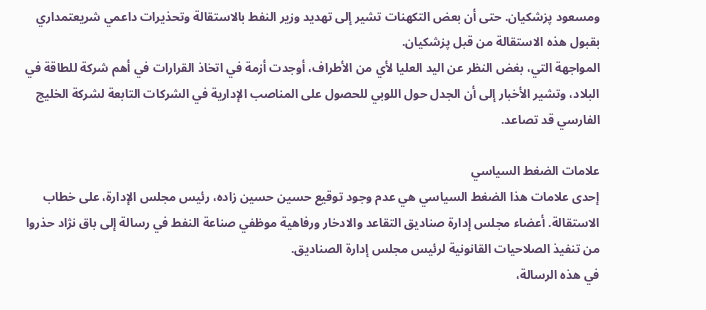ومسعود پزشکیان. حتى أن بعض التكهنات تشير إلى تهديد وزير النفط بالاستقالة وتحذيرات داعمي شريعتمداري بقبول هذه الاستقالة من قبل پزشکیان.
المواجهة التي، بغض النظر عن اليد العليا لأي من الأطراف، أوجدت أزمة في اتخاذ القرارات في أهم شركة للطاقة في البلاد، وتشير الأخبار إلى أن الجدل حول اللوبي للحصول على المناصب الإدارية في الشركات التابعة لشركة الخليج الفارسي قد تصاعد.

علامات الضغط السياسي
إحدى علامات هذا الضغط السياسي هي عدم وجود توقيع حسین حسین زاده، رئيس مجلس الإدارة، على خطاب الاستقالة. أعضاء مجلس إدارة صناديق التقاعد والادخار ورفاهية موظفي صناعة النفط في رسالة إلى باق نژاد حذروا من تنفيذ الصلاحيات القانونية لرئيس مجلس إدارة الصناديق.
في هذه الرسالة،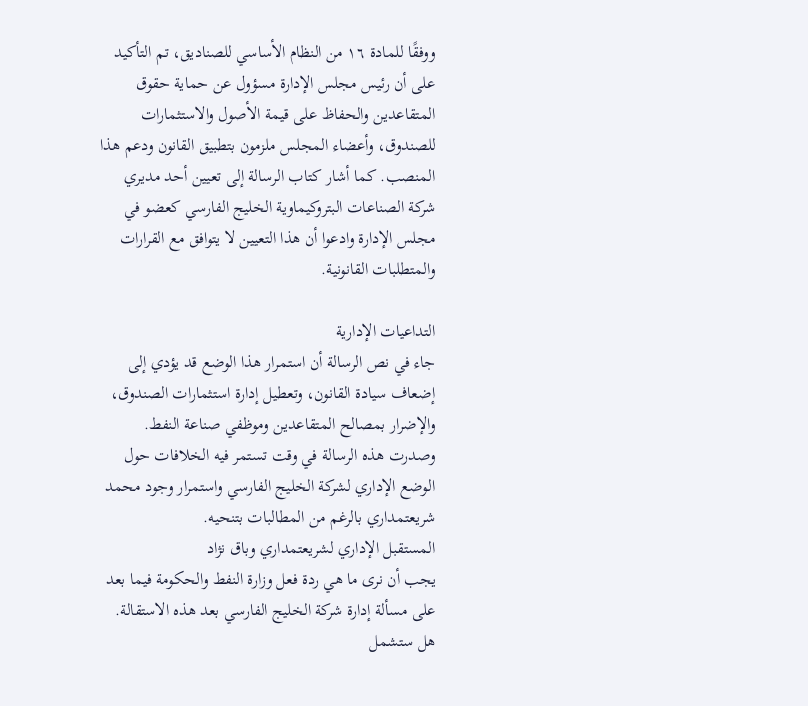ووفقًا للمادة ١٦ من النظام الأساسي للصناديق، تم التأكيد على أن رئيس مجلس الإدارة مسؤول عن حماية حقوق المتقاعدين والحفاظ على قيمة الأصول والاستثمارات للصندوق، وأعضاء المجلس ملزمون بتطبيق القانون ودعم هذا المنصب. كما أشار كتاب الرسالة إلى تعيين أحد مديري شركة الصناعات البتروكيماوية الخليج الفارسي كعضو في مجلس الإدارة وادعوا أن هذا التعيين لا يتوافق مع القرارات والمتطلبات القانونية.

التداعيات الإدارية
جاء في نص الرسالة أن استمرار هذا الوضع قد يؤدي إلى إضعاف سيادة القانون، وتعطيل إدارة استثمارات الصندوق، والإضرار بمصالح المتقاعدين وموظفي صناعة النفط. وصدرت هذه الرسالة في وقت تستمر فيه الخلافات حول الوضع الإداري لشركة الخليج الفارسي واستمرار وجود محمد شريعتمداري بالرغم من المطالبات بتنحيه.
المستقبل الإداري لشريعتمداري وباق نژاد
يجب أن نرى ما هي ردة فعل وزارة النفط والحكومة فيما بعد على مسألة إدارة شركة الخليج الفارسي بعد هذه الاستقالة. هل ستشمل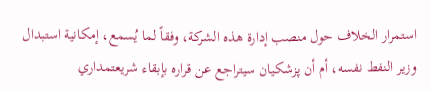استمرار الخلاف حول منصب إدارة هذه الشركة، وفقاً لما يُسمع، إمكانية استبدال وزير النفط نفسه، أم أن پزشکیان سيتراجع عن قراره بإبقاء شريعتمداري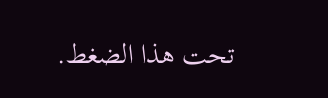تحت هذا الضغط.